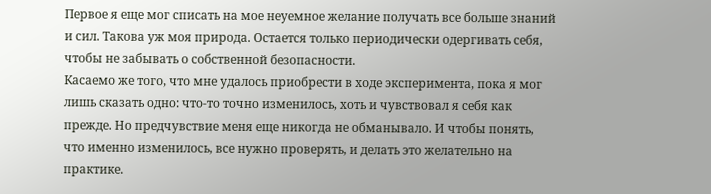Первое я еще мог списать на мое неуемное желание получать все больше знаний и сил. Такова уж моя природа. Остается только периодически одергивать себя, чтобы не забывать о собственной безопасности.
Касаемо же того, что мне удалось приобрести в ходе эксперимента, пока я мог лишь сказать одно: что-то точно изменилось, хоть и чувствовал я себя как прежде. Но предчувствие меня еще никогда не обманывало. И чтобы понять, что именно изменилось, все нужно проверять, и делать это желательно на практике.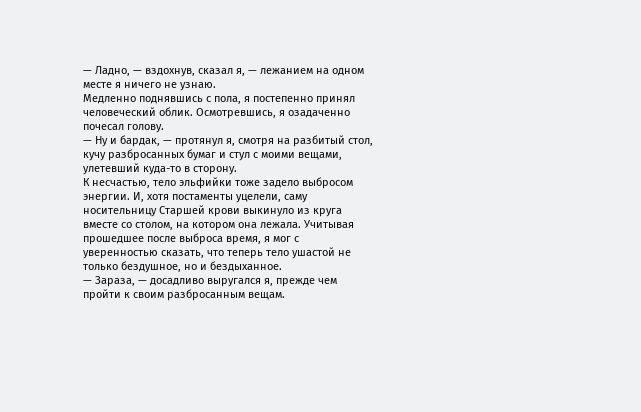— Ладно, — вздохнув, сказал я, — лежанием на одном месте я ничего не узнаю.
Медленно поднявшись с пола, я постепенно принял человеческий облик. Осмотревшись, я озадаченно почесал голову.
— Ну и бардак, — протянул я, смотря на разбитый стол, кучу разбросанных бумаг и стул с моими вещами, улетевший куда-то в сторону.
К несчастью, тело эльфийки тоже задело выбросом энергии. И, хотя постаменты уцелели, саму носительницу Старшей крови выкинуло из круга вместе со столом, на котором она лежала. Учитывая прошедшее после выброса время, я мог с уверенностью сказать, что теперь тело ушастой не только бездушное, но и бездыханное.
— Зараза, — досадливо выругался я, прежде чем пройти к своим разбросанным вещам.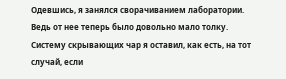Одевшись, я занялся сворачиванием лаборатории. Ведь от нее теперь было довольно мало толку. Систему скрывающих чар я оставил, как есть, на тот случай, если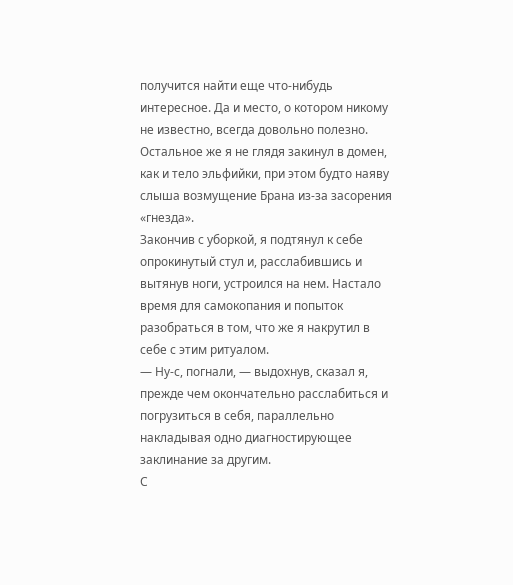получится найти еще что-нибудь интересное. Да и место, о котором никому не известно, всегда довольно полезно. Остальное же я не глядя закинул в домен, как и тело эльфийки, при этом будто наяву слыша возмущение Брана из-за засорения «гнезда».
Закончив с уборкой, я подтянул к себе опрокинутый стул и, расслабившись и вытянув ноги, устроился на нем. Настало время для самокопания и попыток разобраться в том, что же я накрутил в себе с этим ритуалом.
— Ну-с, погнали, — выдохнув, сказал я, прежде чем окончательно расслабиться и погрузиться в себя, параллельно накладывая одно диагностирующее заклинание за другим.
С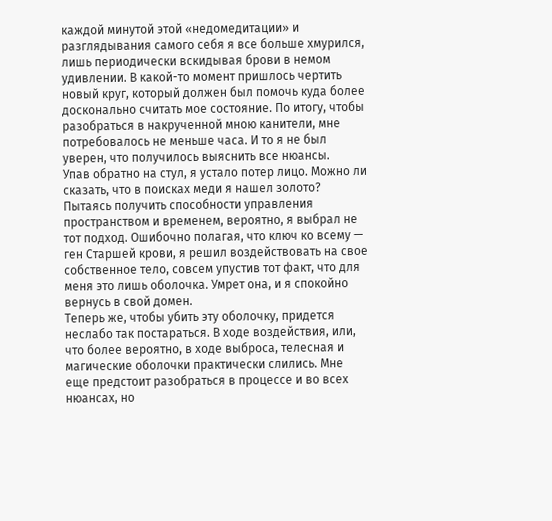каждой минутой этой «недомедитации» и разглядывания самого себя я все больше хмурился, лишь периодически вскидывая брови в немом удивлении. В какой-то момент пришлось чертить новый круг, который должен был помочь куда более досконально считать мое состояние. По итогу, чтобы разобраться в накрученной мною канители, мне потребовалось не меньше часа. И то я не был уверен, что получилось выяснить все нюансы.
Упав обратно на стул, я устало потер лицо. Можно ли сказать, что в поисках меди я нашел золото? Пытаясь получить способности управления пространством и временем, вероятно, я выбрал не тот подход. Ошибочно полагая, что ключ ко всему — ген Старшей крови, я решил воздействовать на свое собственное тело, совсем упустив тот факт, что для меня это лишь оболочка. Умрет она, и я спокойно вернусь в свой домен.
Теперь же, чтобы убить эту оболочку, придется неслабо так постараться. В ходе воздействия, или, что более вероятно, в ходе выброса, телесная и магические оболочки практически слились. Мне еще предстоит разобраться в процессе и во всех нюансах, но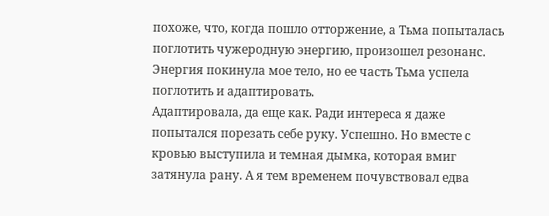похоже, что, когда пошло отторжение, а Тьма попыталась поглотить чужеродную энергию, произошел резонанс. Энергия покинула мое тело, но ее часть Тьма успела поглотить и адаптировать.
Адаптировала, да еще как. Ради интереса я даже попытался порезать себе руку. Успешно. Но вместе с кровью выступила и темная дымка, которая вмиг затянула рану. А я тем временем почувствовал едва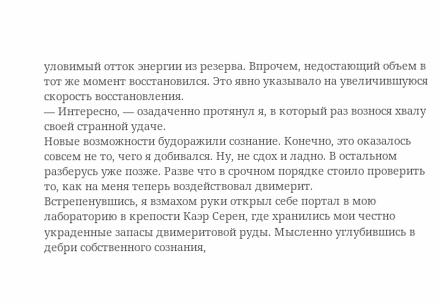уловимый отток энергии из резерва. Впрочем, недостающий объем в тот же момент восстановился. Это явно указывало на увеличившуюся скорость восстановления.
— Интересно, — озадаченно протянул я, в который раз вознося хвалу своей странной удаче.
Новые возможности будоражили сознание. Конечно, это оказалось совсем не то, чего я добивался. Ну, не сдох и ладно. В остальном разберусь уже позже. Разве что в срочном порядке стоило проверить то, как на меня теперь воздействовал двимерит.
Встрепенувшись, я взмахом руки открыл себе портал в мою лабораторию в крепости Каэр Серен, где хранились мои честно украденные запасы двимеритовой руды. Мысленно углубившись в дебри собственного сознания,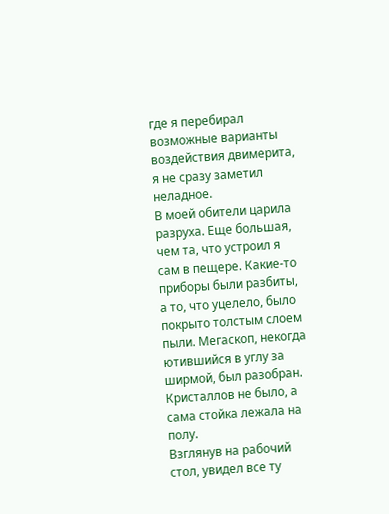где я перебирал возможные варианты воздействия двимерита, я не сразу заметил неладное.
В моей обители царила разруха. Еще большая, чем та, что устроил я сам в пещере. Какие-то приборы были разбиты, а то, что уцелело, было покрыто толстым слоем пыли. Мегаскоп, некогда ютившийся в углу за ширмой, был разобран. Кристаллов не было, а сама стойка лежала на полу.
Взглянув на рабочий стол, увидел все ту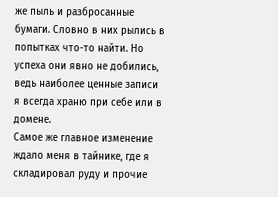же пыль и разбросанные бумаги. Словно в них рылись в попытках что-то найти. Но успеха они явно не добились, ведь наиболее ценные записи я всегда храню при себе или в домене.
Самое же главное изменение ждало меня в тайнике, где я складировал руду и прочие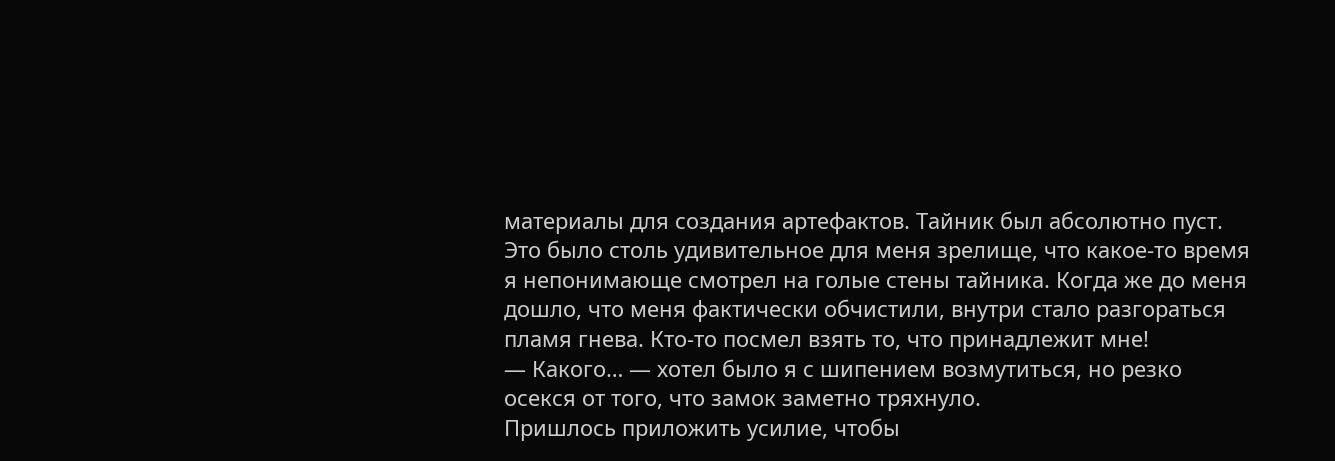материалы для создания артефактов. Тайник был абсолютно пуст. Это было столь удивительное для меня зрелище, что какое-то время я непонимающе смотрел на голые стены тайника. Когда же до меня дошло, что меня фактически обчистили, внутри стало разгораться пламя гнева. Кто-то посмел взять то, что принадлежит мне!
— Какого… — хотел было я с шипением возмутиться, но резко осекся от того, что замок заметно тряхнуло.
Пришлось приложить усилие, чтобы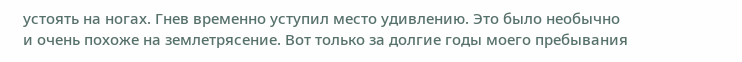устоять на ногах. Гнев временно уступил место удивлению. Это было необычно и очень похоже на землетрясение. Вот только за долгие годы моего пребывания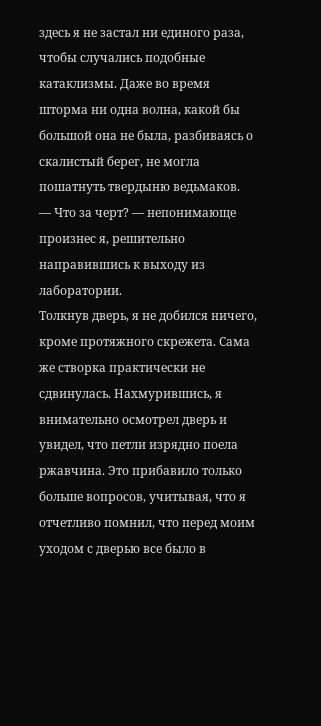здесь я не застал ни единого раза, чтобы случались подобные катаклизмы. Даже во время шторма ни одна волна, какой бы большой она не была, разбиваясь о скалистый берег, не могла пошатнуть твердыню ведьмаков.
— Что за черт? — непонимающе произнес я, решительно направившись к выходу из лаборатории.
Толкнув дверь, я не добился ничего, кроме протяжного скрежета. Сама же створка практически не сдвинулась. Нахмурившись, я внимательно осмотрел дверь и увидел, что петли изрядно поела ржавчина. Это прибавило только больше вопросов, учитывая, что я отчетливо помнил, что перед моим уходом с дверью все было в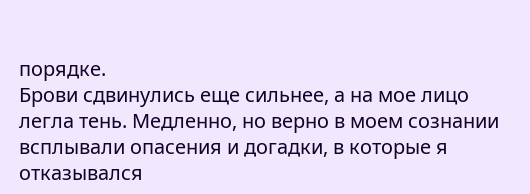порядке.
Брови сдвинулись еще сильнее, а на мое лицо легла тень. Медленно, но верно в моем сознании всплывали опасения и догадки, в которые я отказывался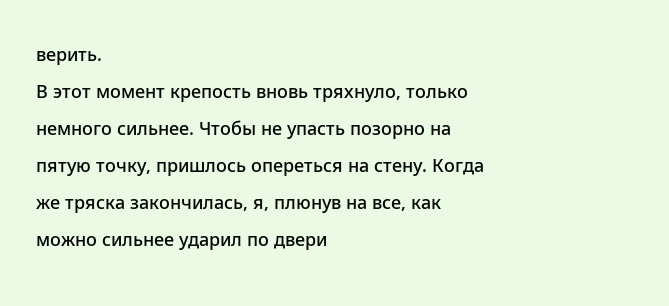верить.
В этот момент крепость вновь тряхнуло, только немного сильнее. Чтобы не упасть позорно на пятую точку, пришлось опереться на стену. Когда же тряска закончилась, я, плюнув на все, как можно сильнее ударил по двери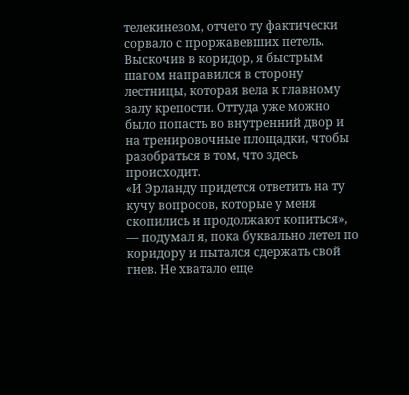телекинезом, отчего ту фактически сорвало с проржавевших петель.
Выскочив в коридор, я быстрым шагом направился в сторону лестницы, которая вела к главному залу крепости. Оттуда уже можно было попасть во внутренний двор и на тренировочные площадки, чтобы разобраться в том, что здесь происходит.
«И Эрланду придется ответить на ту кучу вопросов, которые у меня скопились и продолжают копиться», — подумал я, пока буквально летел по коридору и пытался сдержать свой гнев. Не хватало еще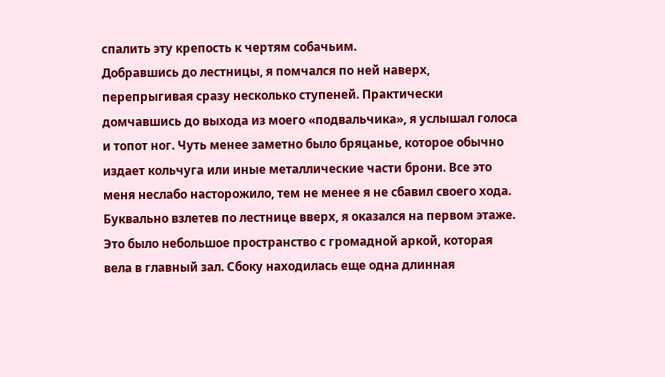спалить эту крепость к чертям собачьим.
Добравшись до лестницы, я помчался по ней наверх, перепрыгивая сразу несколько ступеней. Практически домчавшись до выхода из моего «подвальчика», я услышал голоса и топот ног. Чуть менее заметно было бряцанье, которое обычно издает кольчуга или иные металлические части брони. Все это меня неслабо насторожило, тем не менее я не сбавил своего хода.
Буквально взлетев по лестнице вверх, я оказался на первом этаже. Это было небольшое пространство с громадной аркой, которая вела в главный зал. Сбоку находилась еще одна длинная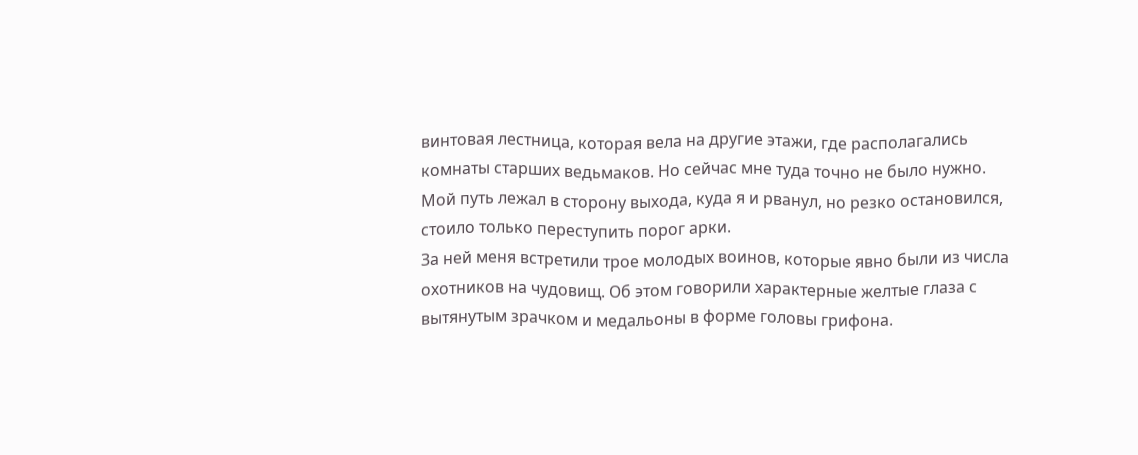винтовая лестница, которая вела на другие этажи, где располагались комнаты старших ведьмаков. Но сейчас мне туда точно не было нужно. Мой путь лежал в сторону выхода, куда я и рванул, но резко остановился, стоило только переступить порог арки.
За ней меня встретили трое молодых воинов, которые явно были из числа охотников на чудовищ. Об этом говорили характерные желтые глаза с вытянутым зрачком и медальоны в форме головы грифона.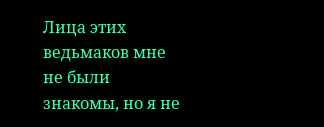Лица этих ведьмаков мне не были знакомы, но я не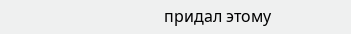придал этому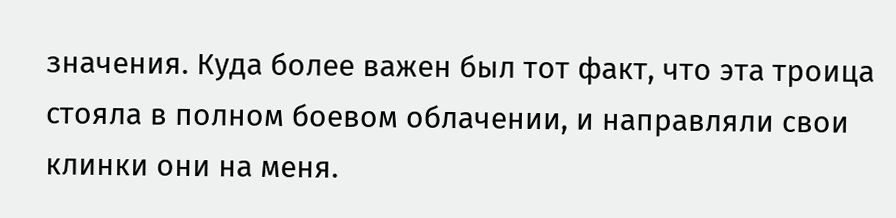значения. Куда более важен был тот факт, что эта троица стояла в полном боевом облачении, и направляли свои клинки они на меня.